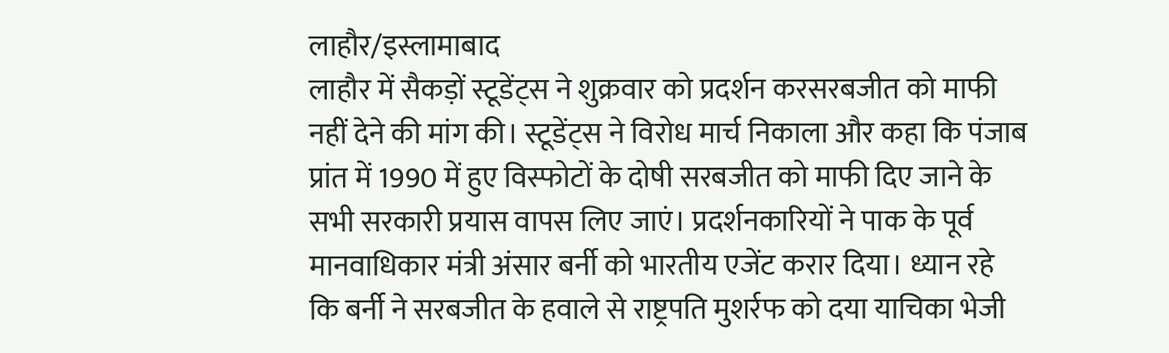लाहौर/इस्लामाबाद
लाहौर में सैकड़ों स्टूडेंट्स ने शुक्रवार को प्रदर्शन करसरबजीत को माफी नहीं देने की मांग की। स्टूडेंट्स ने विरोध मार्च निकाला और कहा कि पंजाब प्रांत में 1990 में हुए विस्फोटों के दोषी सरबजीत को माफी दिए जाने के सभी सरकारी प्रयास वापस लिए जाएं। प्रदर्शनकारियों ने पाक के पूर्व मानवाधिकार मंत्री अंसार बर्नी को भारतीय एजेंट करार दिया। ध्यान रहे कि बर्नी ने सरबजीत के हवाले से राष्ट्रपति मुशर्रफ को दया याचिका भेजी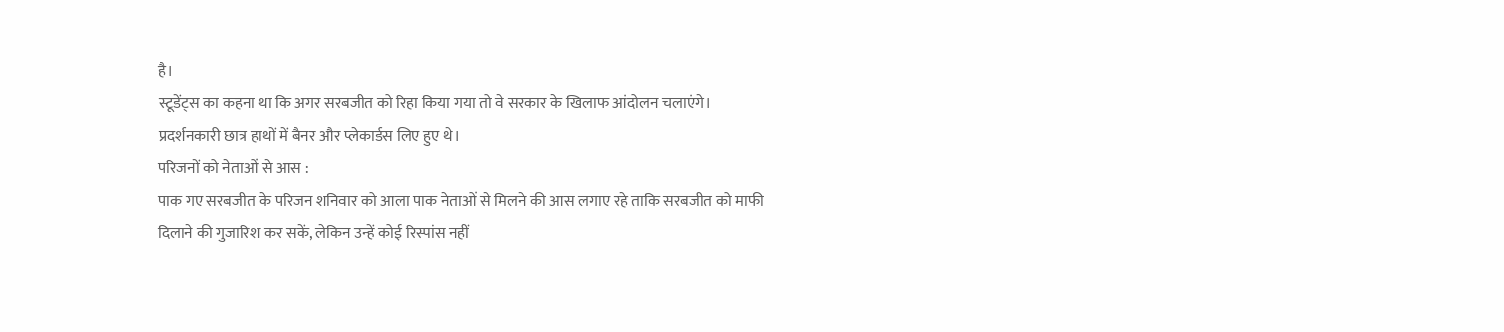है।
स्टूडेंट्स का कहना था कि अगर सरबजीत को रिहा किया गया तो वे सरकार के खिलाफ आंदोलन चलाएंगे। प्रदर्शनकारी छात्र हाथों में बैनर और प्लेकार्डस लिए हुए थे।
परिजनों को नेताओं से आस :
पाक गए सरबजीत के परिजन शनिवार को आला पाक नेताओं से मिलने की आस लगाए रहे ताकि सरबजीत को माफी दिलाने की गुजारिश कर सकें, लेकिन उन्हें कोई रिस्पांस नहीं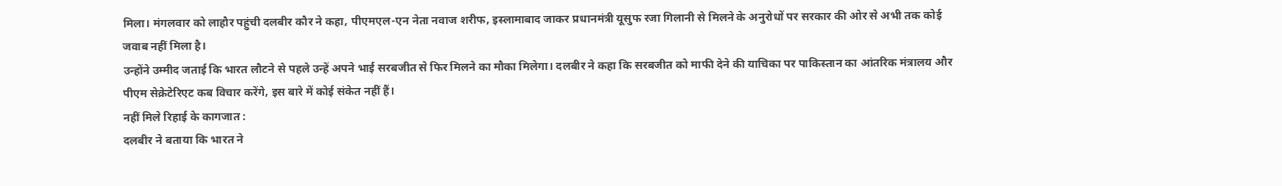मिला। मंगलवार को लाहौर पहुंची दलबीर कौर ने कहा, पीएमएल-एन नेता नवाज शरीफ, इस्लामाबाद जाकर प्रधानमंत्री यूसुफ रजा गिलानी से मिलने के अनुरोधों पर सरकार की ओर से अभी तक कोई जवाब नहीं मिला है।
उन्होंने उम्मीद जताई कि भारत लौटने से पहले उन्हें अपने भाई सरबजीत से फिर मिलने का मौका मिलेगा। दलबीर ने कहा कि सरबजीत को माफी देने की याचिका पर पाकिस्तान का आंतरिक मंत्रालय और पीएम सेक्रेटेरिएट कब विचार करेंगे, इस बारे में कोई संकेत नहीं हैं।
नहीं मिले रिहाई के कागजात :
दलबीर ने बताया कि भारत ने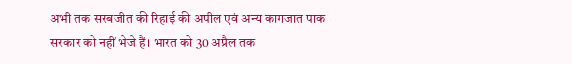अभी तक सरबजीत की रिहाई की अपील एवं अन्य कागजात पाक सरकार को नहीं भेजे हैं। भारत को 30 अप्रैल तक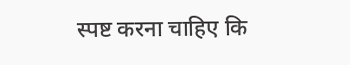स्पष्ट करना चाहिए कि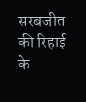सरबजीत की रिहाई के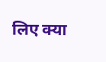लिए क्या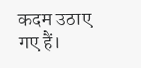कदम उठाए गए हैं।